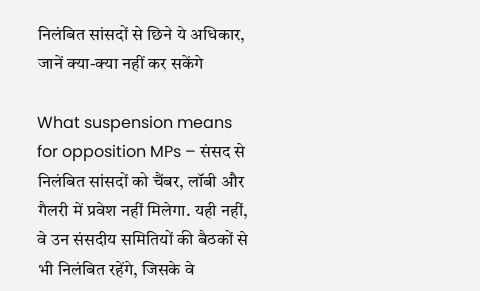निलंबित सांसदों से छिने ये अधिकार, जानें क्या-क्या नहीं कर सकेंगे

What suspension means for opposition MPs – संसद से निलंबित सांसदों को चैंबर, लॉबी और गैलरी में प्रवेश नहीं मिलेगा. यही नहीं, वे उन संसदीय समितियों की बैठकों से भी निलंबित रहेंगे, जिसके वे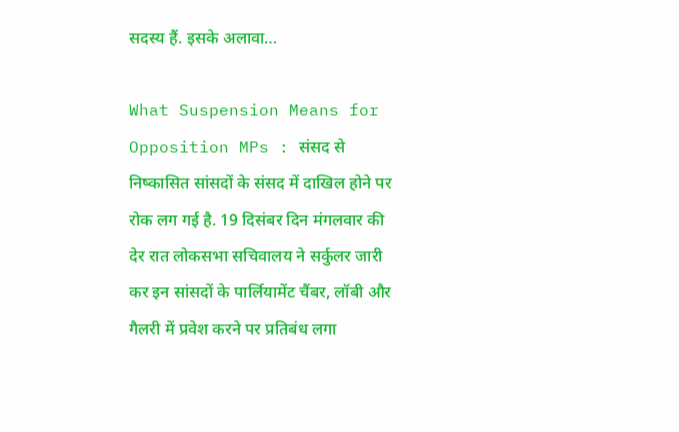सदस्य हैं. इसके अलावा…

What Suspension Means for Opposition MPs : संसद से निष्कासित सांसदों के संसद में दाखिल होने पर रोक लग गई है. 19 दिसंबर दिन मंगलवार की देर रात लोकसभा सचिवालय ने सर्कुलर जारी कर इन सांसदों के पार्लियामेंट चैंबर, लॉबी और गैलरी में प्रवेश करने पर प्रतिबंध लगा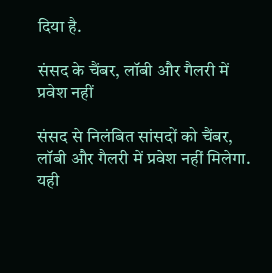दिया है.

संसद के चैंबर, लॉबी और गैलरी में प्रवेश नहीं

संसद से निलंबित सांसदों को चैंबर, लॉबी और गैलरी में प्रवेश नहीं मिलेगा. यही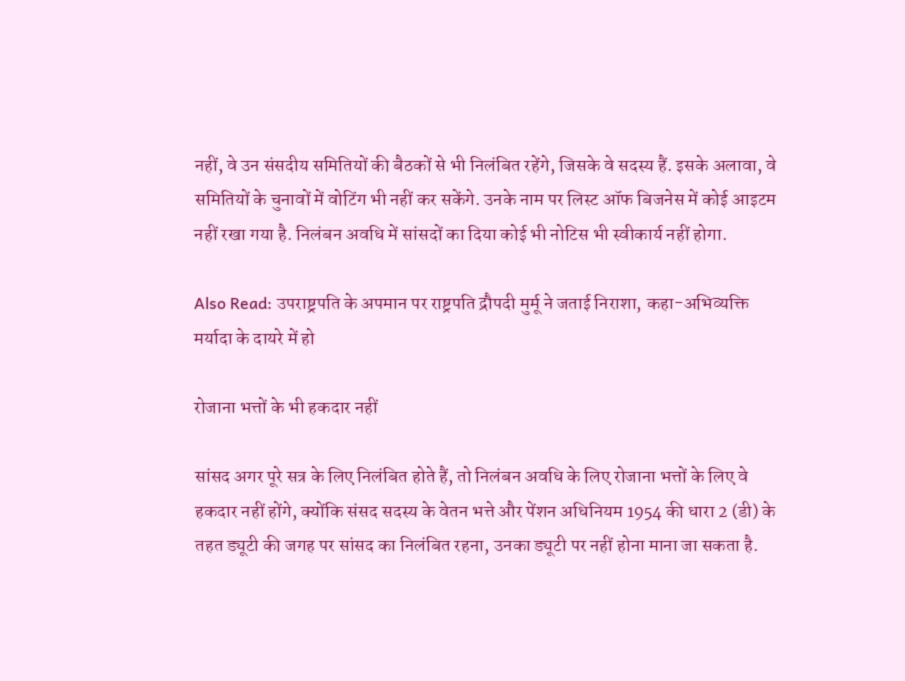नहीं, वे उन संसदीय समितियों की बैठकों से भी निलंबित रहेंगे, जिसके वे सदस्य हैं. इसके अलावा, वे समितियों के चुनावों में वोटिंग भी नहीं कर सकेंगे. उनके नाम पर लिस्ट ऑफ बिजनेस में कोई आइटम नहीं रखा गया है. निलंबन अवधि में सांसदों का दिया कोई भी नोटिस भी स्वीकार्य नहीं होगा.

Also Read: उपराष्ट्रपति के अपमान पर राष्ट्रपति द्रौपदी मुर्मू ने जताई निराशा, कहा-अभिव्यक्ति मर्यादा के दायरे में हो

रोजाना भत्तों के भी हकदार नहीं

सांसद अगर पूरे सत्र के लिए निलंबित होते हैं, तो निलंबन अवधि के लिए रोजाना भत्तों के लिए वे हकदार नहीं होंगे, क्योंकि संसद सदस्य के वेतन भत्ते और पेंशन अधिनियम 1954 की धारा 2 (डी) के तहत ड्यूटी की जगह पर सांसद का निलंबित रहना, उनका ड्यूटी पर नहीं होना माना जा सकता है.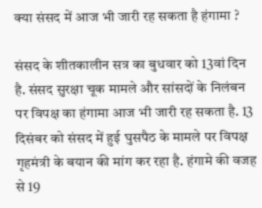क्या संसद में आज भी जारी रह सकता है हंगामा ?

संसद के शीतकालीन सत्र का बुधवार को 13वां दिन है. संसद सुरक्षा चूक मामले और सांसदों के निलंबन पर विपक्ष का हंगामा आज भी जारी रह सकता है. 13 दिसंबर को संसद में हुई घुसपैठ के मामले पर विपक्ष गृहमंत्री के बयान की मांग कर रहा है. हंगामे की वजह से 19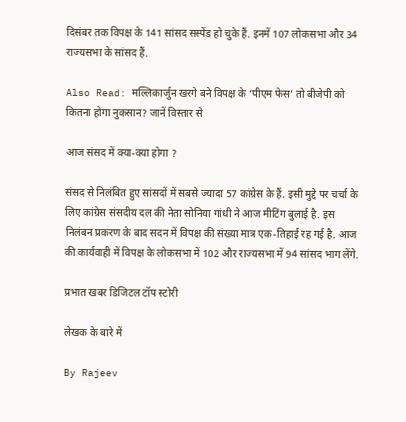दिसंबर तक विपक्ष के 141 सांसद सस्पेंड हो चुके हैं. इनमें 107 लोकसभा और 34 राज्यसभा के सांसद हैं.

Also Read: मल्लिकार्जुन खरगे बने विपक्ष के ‘पीएम फेस’ तो बीजेपी को कितना होगा नुकसान? जानें विस्तार से

आज संसद में क्या-क्या होगा ?

संसद से निलंबित हुए सांसदों में सबसे ज्यादा 57 कांग्रेस के हैं. इसी मुद्दे पर चर्चा के लिए कांग्रेस संसदीय दल की नेता सोनिया गांधी ने आज मीटिंग बुलाई है. इस निलंबन प्रकरण के बाद सदन में विपक्ष की संख्या मात्र एक-तिहाई रह गई है. आज की कार्यवाही में विपक्ष के लोकसभा में 102 और राज्यसभा में 94 सांसद भाग लेंगे.

प्रभात खबर डिजिटल टॉप स्टोरी

लेखक के बारे में

By Rajeev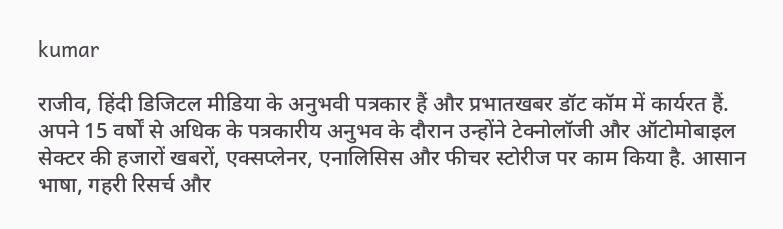kumar

राजीव, हिंदी डिजिटल मीडिया के अनुभवी पत्रकार हैं और प्रभातखबर डॉट कॉम में कार्यरत हैं. अपने 15 वर्षों से अधिक के पत्रकारीय अनुभव के दौरान उन्होंने टेक्नोलॉजी और ऑटोमोबाइल सेक्टर की हजारों खबरों, एक्सप्लेनर, एनालिसिस और फीचर स्टोरीज पर काम किया है. आसान भाषा, गहरी रिसर्च और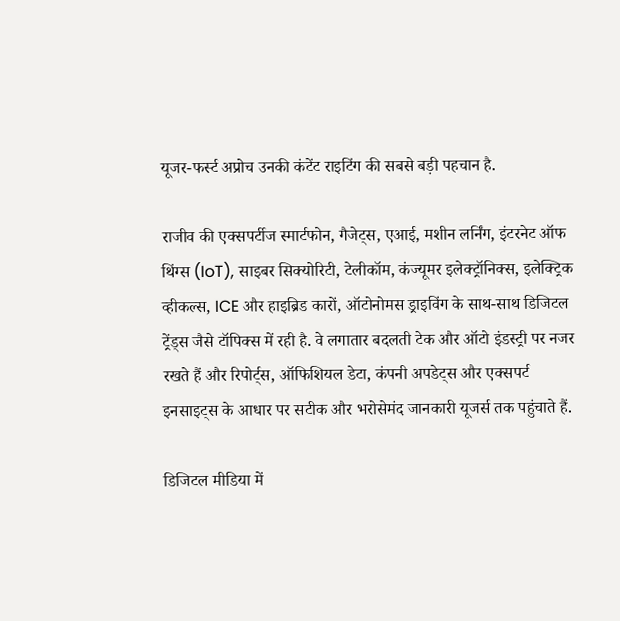यूजर-फर्स्ट अप्रोच उनकी कंटेंट राइटिंग की सबसे बड़ी पहचान है.

राजीव की एक्सपर्टीज स्मार्टफोन, गैजेट्स, एआई, मशीन लर्निंग, इंटरनेट ऑफ थिंग्स (IoT), साइबर सिक्योरिटी, टेलीकॉम, कंज्यूमर इलेक्ट्रॉनिक्स, इलेक्ट्रिक व्हीकल्स, ICE और हाइब्रिड कारों, ऑटोनोमस ड्राइविंग के साथ-साथ डिजिटल ट्रेंड्स जैसे टॉपिक्स में रही है. वे लगातार बदलती टेक और ऑटो इंडस्ट्री पर नजर रखते हैं और रिपोर्ट्स, ऑफिशियल डेटा, कंपनी अपडेट्स और एक्सपर्ट इनसाइट्स के आधार पर सटीक और भरोसेमंद जानकारी यूजर्स तक पहुंचाते हैं.

डिजिटल मीडिया में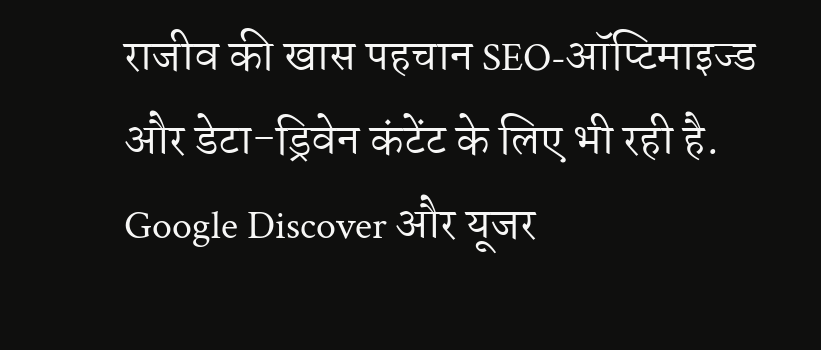राजीव की खास पहचान SEO-ऑप्टिमाइज्ड और डेटा-ड्रिवेन कंटेंट के लिए भी रही है. Google Discover और यूजर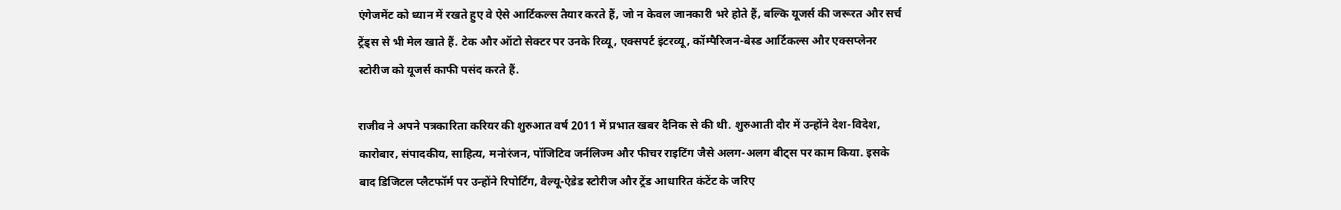एंगेजमेंट को ध्यान में रखते हुए वे ऐसे आर्टिकल्स तैयार करते हैं, जो न केवल जानकारी भरे होते हैं, बल्कि यूजर्स की जरूरत और सर्च ट्रेंड्स से भी मेल खाते हैं. टेक और ऑटो सेक्टर पर उनके रिव्यू, एक्सपर्ट इंटरव्यू, कॉम्पैरिजन-बेस्ड आर्टिकल्स और एक्सप्लेनर स्टोरीज को यूजर्स काफी पसंद करते हैं.

राजीव ने अपने पत्रकारिता करियर की शुरुआत वर्ष 2011 में प्रभात खबर दैनिक से की थी. शुरुआती दौर में उन्होंने देश-विदेश, कारोबार, संपादकीय, साहित्य, मनोरंजन, पॉजिटिव जर्नलिज्म और फीचर राइटिंग जैसे अलग-अलग बीट्स पर काम किया. इसके बाद डिजिटल प्लैटफॉर्म पर उन्होंने रिपोर्टिंग, वैल्यू-ऐडेड स्टोरीज और ट्रेंड आधारित कंटेंट के जरिए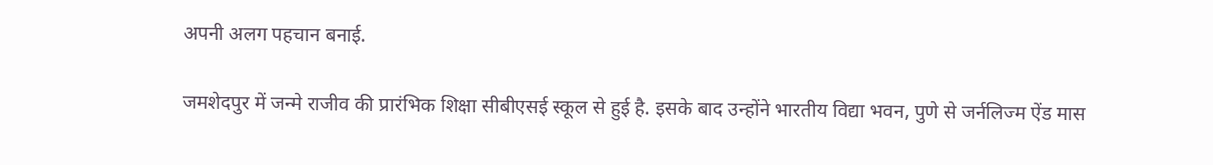अपनी अलग पहचान बनाई.

जमशेदपुर में जन्मे राजीव की प्रारंभिक शिक्षा सीबीएसई स्कूल से हुई है. इसके बाद उन्होंने भारतीय विद्या भवन, पुणे से जर्नलिज्म ऐंड मास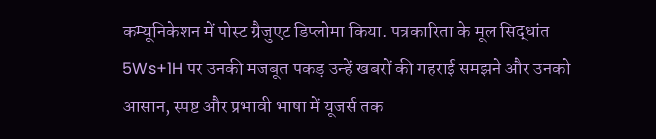कम्यूनिकेशन में पोस्ट ग्रैजुएट डिप्लोमा किया. पत्रकारिता के मूल सिद्धांत 5Ws+1H पर उनकी मजबूत पकड़ उन्हें खबरों की गहराई समझने और उनको आसान, स्पष्ट और प्रभावी भाषा में यूजर्स तक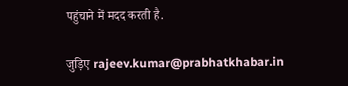पहुंचाने में मदद करती है.

जुड़िए rajeev.kumar@prabhatkhabar.in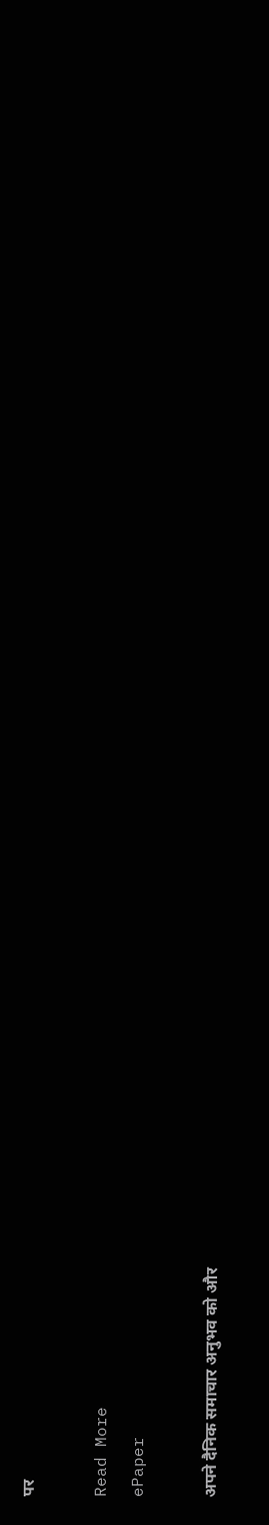पर

Read More
ePaper

अपने दैनिक समाचार अनुभव को और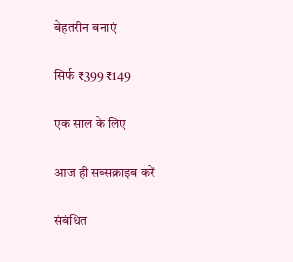बेहतरीन बनाएं

सिर्फ ₹399 ₹149

एक साल के लिए

आज ही सब्सक्राइब करें

संबंधित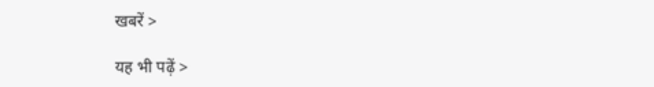खबरें >

यह भी पढ़ें >